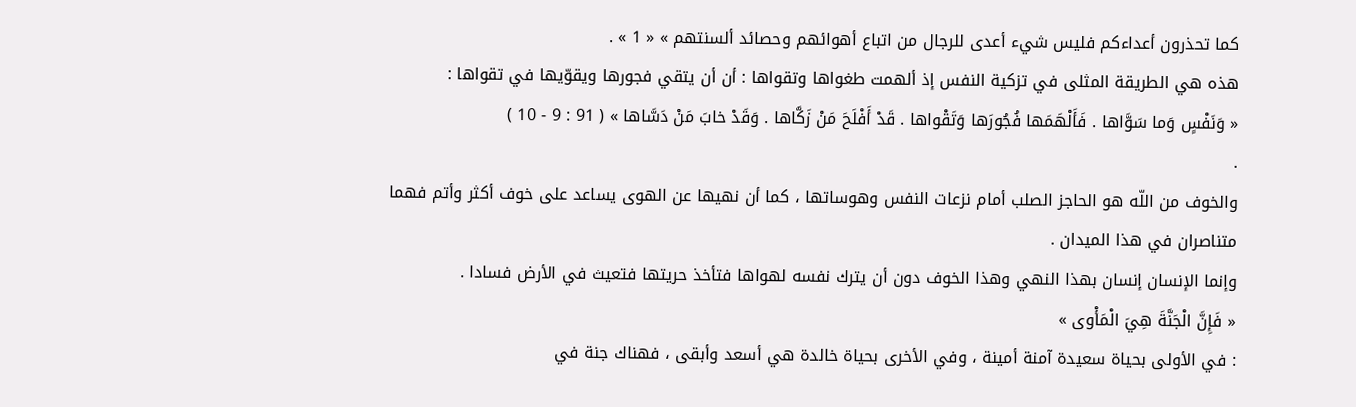كما تحذرون أعداءكم فليس شيء أعدى للرجال من اتباع أهوائهم وحصائد ألسنتهم » « 1 » .
هذه هي الطريقة المثلى في تزكية النفس إذ ألهمت طغواها وتقواها : أن أن يتقي فجورها ويقوّيها في تقواها :
« وَنَفْسٍ وَما سَوَّاها . فَأَلْهَمَها فُجُورَها وَتَقْواها . قَدْ أَفْلَحَ مَنْ زَكَّاها . وَقَدْ خابَ مَنْ دَسَّاها » ( 91 : 9 - 10 )
.
والخوف من اللّه هو الحاجز الصلب أمام نزعات النفس وهوساتها ، كما أن نهيها عن الهوى يساعد على خوف أكثر وأتم فهما متناصران في هذا الميدان .
وإنما الإنسان إنسان بهذا النهي وهذا الخوف دون أن يترك نفسه لهواها فتأخذ حريتها فتعيث في الأرض فسادا .
« فَإِنَّ الْجَنَّةَ هِيَ الْمَأْوى »
: في الأولى بحياة سعيدة آمنة أمينة ، وفي الأخرى بحياة خالدة هي أسعد وأبقى ، فهناك جنة في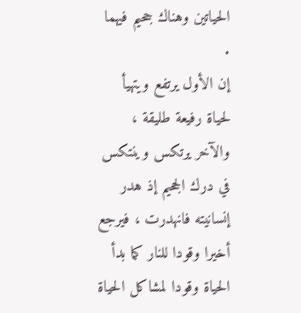الحياتين وهناك جحيم فيهما .
إن الأول يرتفع ويتهيأ لحياة رفيعة طليقة ، والآخر يرتكس وينتكس في درك الجحيم إذ هدر إنسانيته فانهدرت ، فيرجع أخيرا وقودا للنار كما بدأ الحياة وقودا لمشاكل الحياة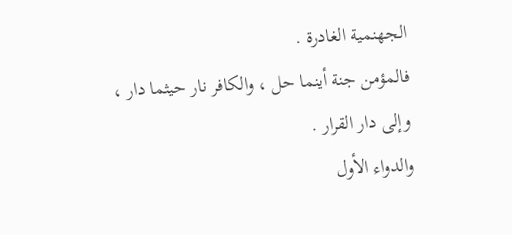الجهنمية الغادرة .
فالمؤمن جنة أينما حل ، والكافر نار حيثما دار ، وإلى دار القرار .
والدواء الأول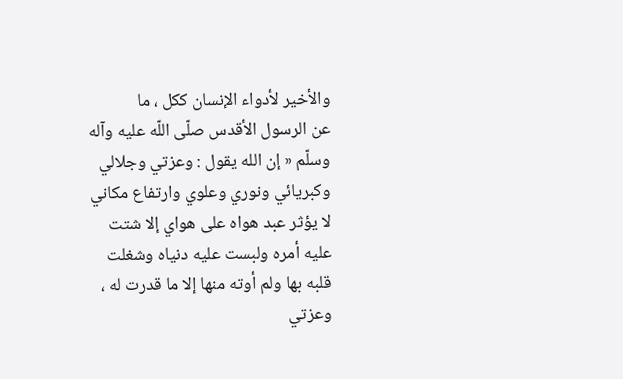والأخير لأدواء الإنسان ككل ، ما
عن الرسول الأقدس صلّى اللّه عليه وآله وسلّم « إن الله يقول : وعزتي وجلالي وكبريائي ونوري وعلوي وارتفاع مكاني لا يؤثر عبد هواه على هواي إلا شتت عليه أمره ولبست عليه دنياه وشغلت قلبه بها ولم أوته منها إلا ما قدرت له ، وعزتي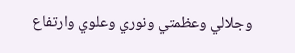وجلالي وعظمتي ونوري وعلوي وارتفاع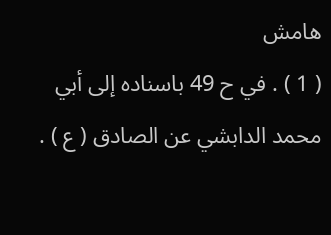هامش
( 1 ) . في ح 49 باسناده إلى أبي محمد الدابشي عن الصادق ( ع ) .